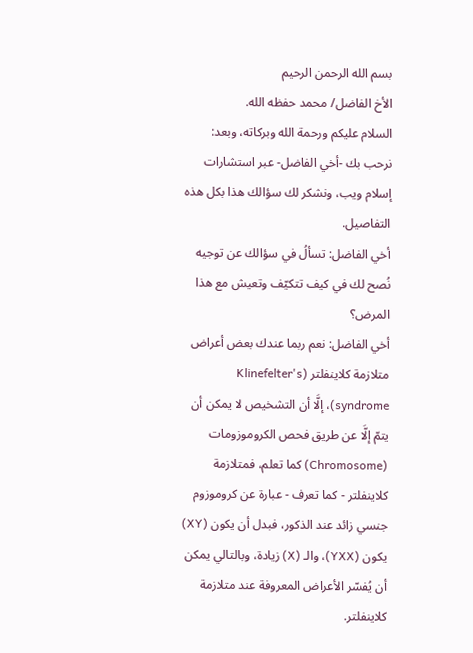بسم الله الرحمن الرحيم
الأخ الفاضل/ محمد حفظه الله.
السلام عليكم ورحمة الله وبركاته، وبعد:
نرحب بك -أخي الفاضل- عبر استشارات إسلام ويب، ونشكر لك سؤالك هذا بكل هذه التفاصيل.
أخي الفاضل: تسألُ في سؤالك عن توجيه نُصح لك في كيف تتكيّف وتعيش مع هذا المرض؟
أخي الفاضل: نعم ربما عندك بعض أعراض متلازمة كلاينفلتر (Klinefelter's syndrome)، إلَّا أن التشخيص لا يمكن أن يتمّ إلَّا عن طريق فحص الكروموزومات (Chromosome) كما تعلم، فمتلازمة كلاينفلتر - كما تعرف - عبارة عن كروموزوم جنسي زائد عند الذكور، فبدل أن يكون (XY) يكون (YXX)، والـ (X) زيادة، وبالتالي يمكن أن يُفسّر الأعراض المعروفة عند متلازمة كلاينفلتر.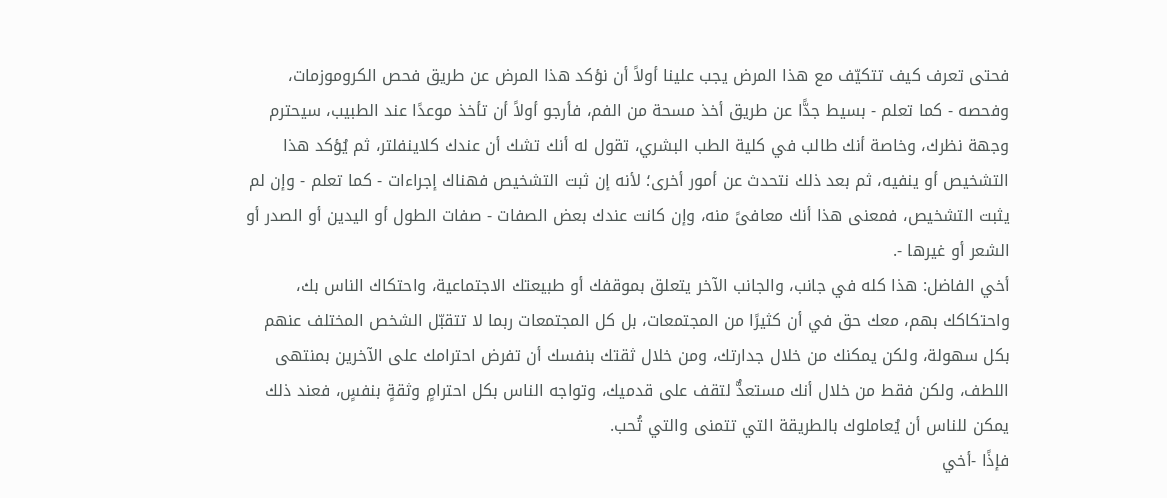فحتى تعرف كيف تتكيّف مع هذا المرض يجب علينا أولاً أن نؤكد هذا المرض عن طريق فحص الكروموزمات، وفحصه - كما تعلم - بسيط جدًّا عن طريق أخذ مسحة من الفم، فأرجو أولاً أن تأخذ موعدًا عند الطبيب، سيحترم وجهة نظرك، وخاصة أنك طالب في كلية الطب البشري، تقول له أنك تشك أن عندك كلاينفلتر، ثم يُؤكد هذا التشخيص أو ينفيه، ثم بعد ذلك نتحدث عن أمور أخرى؛ لأنه إن ثبت التشخيص فهناك إجراءات - كما تعلم - وإن لم يثبت التشخيص، فمعنى هذا أنك معافىً منه، وإن كانت عندك بعض الصفات - صفات الطول أو اليدين أو الصدر أو الشعر أو غيرها -.
أخي الفاضل: هذا كله في جانب، والجانب الآخر يتعلق بموقفك أو طبيعتك الاجتماعية، واحتكاك الناس بك، واحتكاكك بهم، معك حق في أن كثيرًا من المجتمعات، بل كل المجتمعات ربما لا تتقبّل الشخص المختلف عنهم بكل سهولة، ولكن يمكنك من خلال جدارتك، ومن خلال ثقتك بنفسك أن تفرض احترامك على الآخرين بمنتهى اللطف، ولكن فقط من خلال أنك مستعدٌّ لتقف على قدميك، وتواجه الناس بكل احترامٍ وثقةٍ بنفسٍ، فعند ذلك يمكن للناس أن يُعاملوك بالطريقة التي تتمنى والتي تُحب.
فإذًا -أخي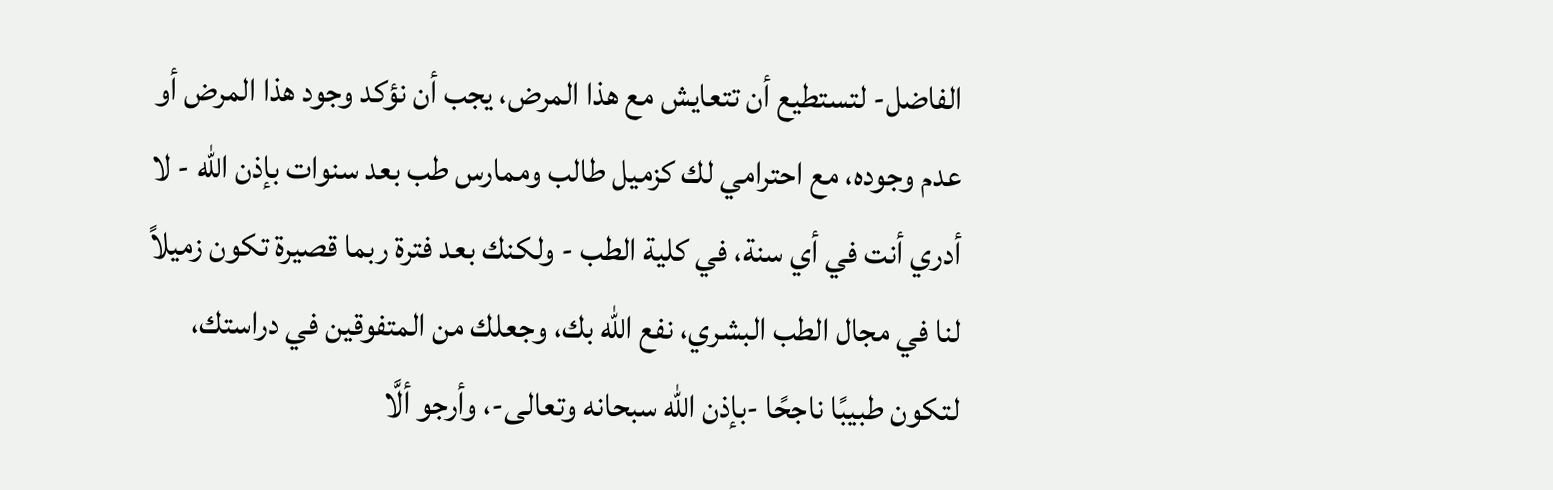الفاضل- لتستطيع أن تتعايش مع هذا المرض، يجب أن نؤكد وجود هذا المرض أو عدم وجوده، مع احترامي لك كزميل طالب وممارس طب بعد سنوات بإذن الله - لا أدري أنت في أي سنة، في كلية الطب - ولكنك بعد فترة ربما قصيرة تكون زميلاً لنا في مجال الطب البشري، نفع الله بك، وجعلك من المتفوقين في دراستك، لتكون طبيبًا ناجحًا -بإذن الله سبحانه وتعالى-، وأرجو ألَّا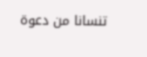تنسانا من دعوة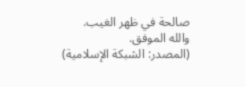صالحة في ظهر الغيب.
والله الموفق.
(المصدر: الشبكة الإسلامية)